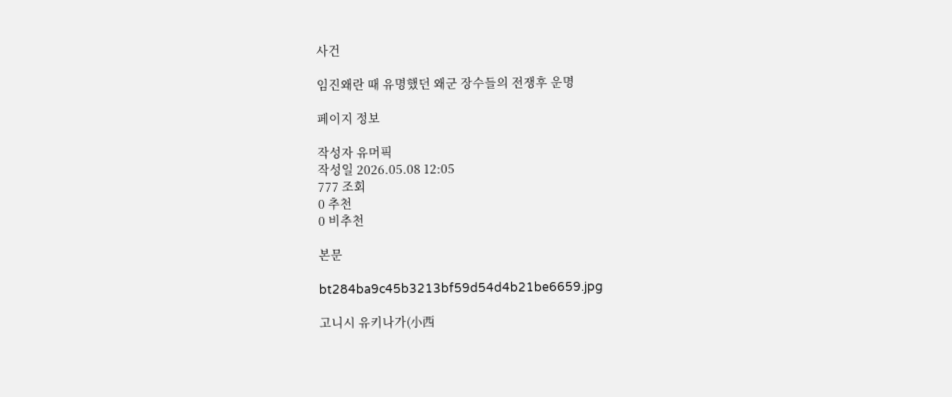사건

임진왜란 때 유명했던 왜군 장수들의 전쟁후 운명

페이지 정보

작성자 유머픽
작성일 2026.05.08 12:05
777 조회
0 추천
0 비추천

본문

bt284ba9c45b3213bf59d54d4b21be6659.jpg

고니시 유키나가(小西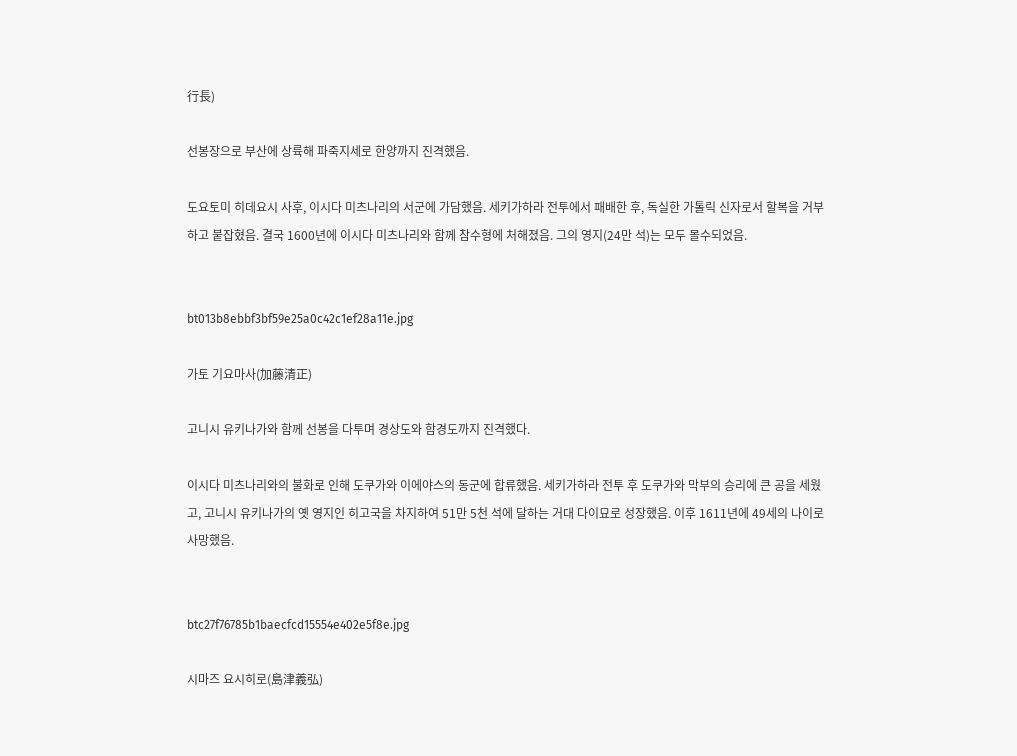行長)

선봉장으로 부산에 상륙해 파죽지세로 한양까지 진격했음.

도요토미 히데요시 사후, 이시다 미츠나리의 서군에 가담했음. 세키가하라 전투에서 패배한 후, 독실한 가톨릭 신자로서 할복을 거부하고 붙잡혔음. 결국 1600년에 이시다 미츠나리와 함께 참수형에 처해졌음. 그의 영지(24만 석)는 모두 몰수되었음.


bt013b8ebbf3bf59e25a0c42c1ef28a11e.jpg

가토 기요마사(加藤清正)

고니시 유키나가와 함께 선봉을 다투며 경상도와 함경도까지 진격했다.

이시다 미츠나리와의 불화로 인해 도쿠가와 이에야스의 동군에 합류했음. 세키가하라 전투 후 도쿠가와 막부의 승리에 큰 공을 세웠고, 고니시 유키나가의 옛 영지인 히고국을 차지하여 51만 5천 석에 달하는 거대 다이묘로 성장했음. 이후 1611년에 49세의 나이로 사망했음.


btc27f76785b1baecfcd15554e402e5f8e.jpg

시마즈 요시히로(島津義弘)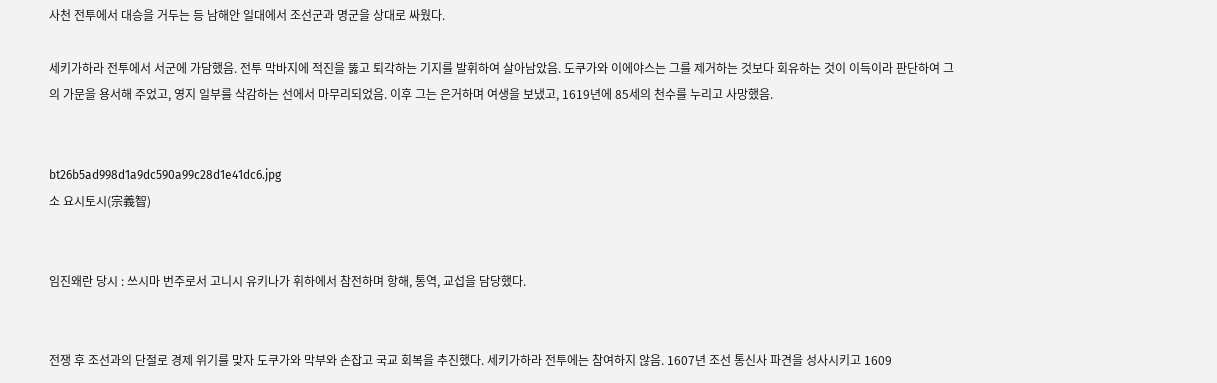사천 전투에서 대승을 거두는 등 남해안 일대에서 조선군과 명군을 상대로 싸웠다.

세키가하라 전투에서 서군에 가담했음. 전투 막바지에 적진을 뚫고 퇴각하는 기지를 발휘하여 살아남았음. 도쿠가와 이에야스는 그를 제거하는 것보다 회유하는 것이 이득이라 판단하여 그의 가문을 용서해 주었고, 영지 일부를 삭감하는 선에서 마무리되었음. 이후 그는 은거하며 여생을 보냈고, 1619년에 85세의 천수를 누리고 사망했음.


bt26b5ad998d1a9dc590a99c28d1e41dc6.jpg
소 요시토시(宗義智)


임진왜란 당시 : 쓰시마 번주로서 고니시 유키나가 휘하에서 참전하며 항해, 통역, 교섭을 담당했다.


전쟁 후 조선과의 단절로 경제 위기를 맞자 도쿠가와 막부와 손잡고 국교 회복을 추진했다. 세키가하라 전투에는 참여하지 않음. 1607년 조선 통신사 파견을 성사시키고 1609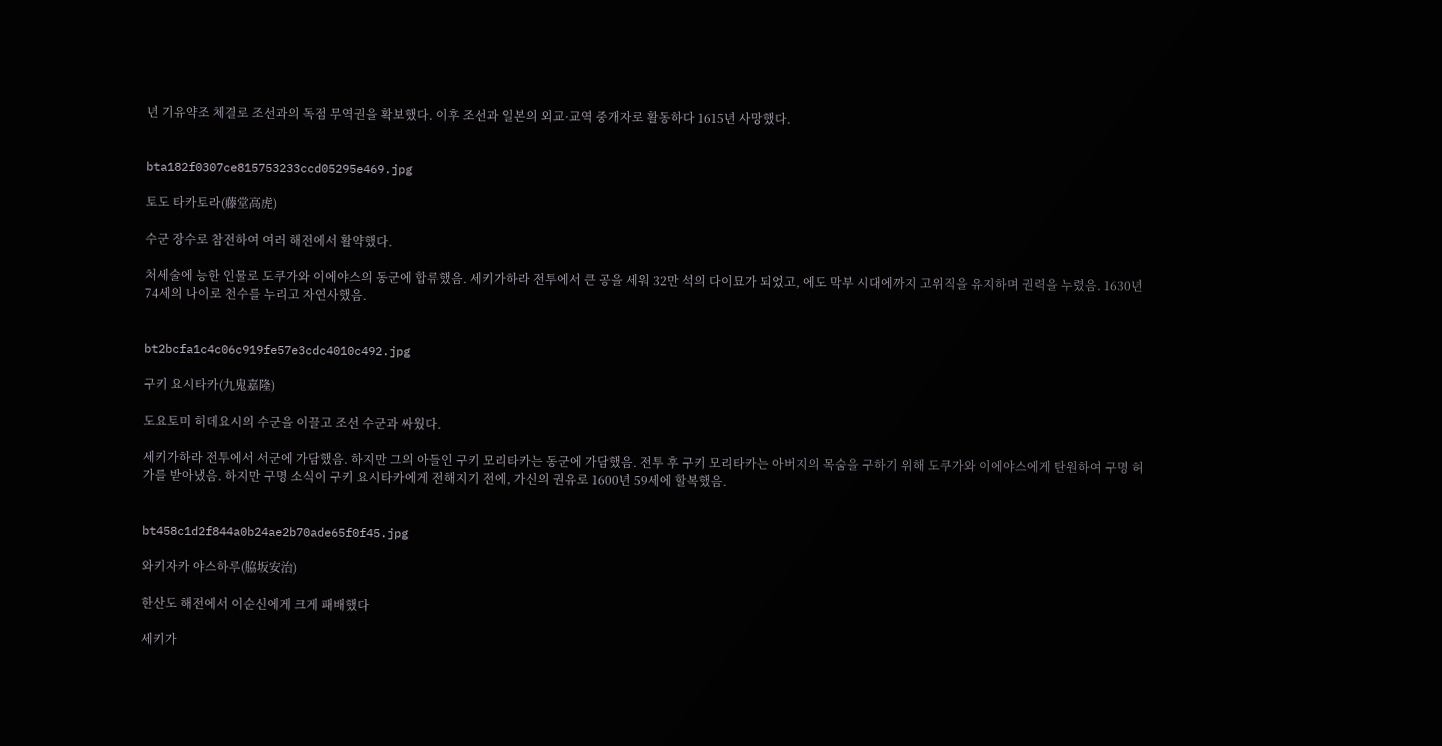년 기유약조 체결로 조선과의 독점 무역권을 확보했다. 이후 조선과 일본의 외교·교역 중개자로 활동하다 1615년 사망했다.


bta182f0307ce815753233ccd05295e469.jpg

토도 타카토라(藤堂高虎)

수군 장수로 참전하여 여러 해전에서 활약했다.

처세술에 능한 인물로 도쿠가와 이에야스의 동군에 합류했음. 세키가하라 전투에서 큰 공을 세워 32만 석의 다이묘가 되었고, 에도 막부 시대에까지 고위직을 유지하며 권력을 누렸음. 1630년 74세의 나이로 천수를 누리고 자연사했음.


bt2bcfa1c4c06c919fe57e3cdc4010c492.jpg

구키 요시타카(九鬼嘉隆)

도요토미 히데요시의 수군을 이끌고 조선 수군과 싸웠다.

세키가하라 전투에서 서군에 가담했음. 하지만 그의 아들인 구키 모리타카는 동군에 가담했음. 전투 후 구키 모리타카는 아버지의 목숨을 구하기 위해 도쿠가와 이에야스에게 탄원하여 구명 허가를 받아냈음. 하지만 구명 소식이 구키 요시타카에게 전해지기 전에, 가신의 권유로 1600년 59세에 할복했음.


bt458c1d2f844a0b24ae2b70ade65f0f45.jpg

와키자카 야스하루(脇坂安治)

한산도 해전에서 이순신에게 크게 패배했다

세키가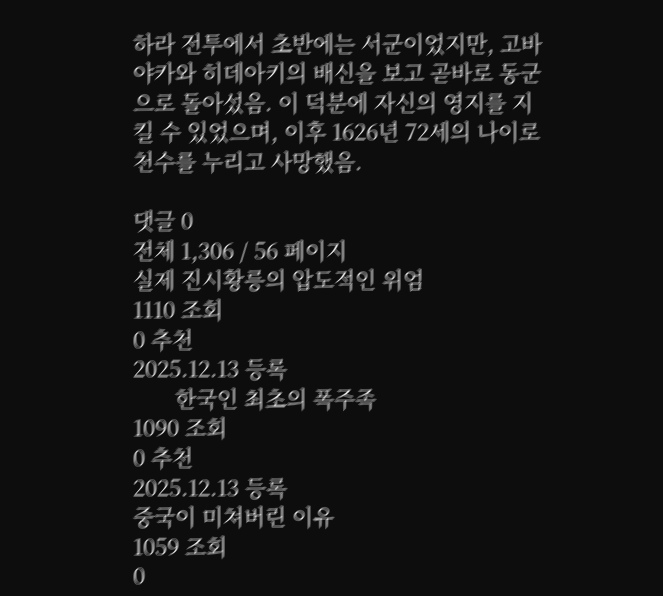하라 전투에서 초반에는 서군이었지만, 고바야카와 히데아키의 배신을 보고 곧바로 동군으로 돌아섰음. 이 덕분에 자신의 영지를 지킬 수 있었으며, 이후 1626년 72세의 나이로 천수를 누리고 사망했음.

댓글 0
전체 1,306 / 56 페이지
실제 진시황릉의 압도적인 위엄
1110 조회
0 추천
2025.12.13 등록
       한국인 최초의 폭주족
1090 조회
0 추천
2025.12.13 등록
중국이 미쳐버린 이유
1059 조회
0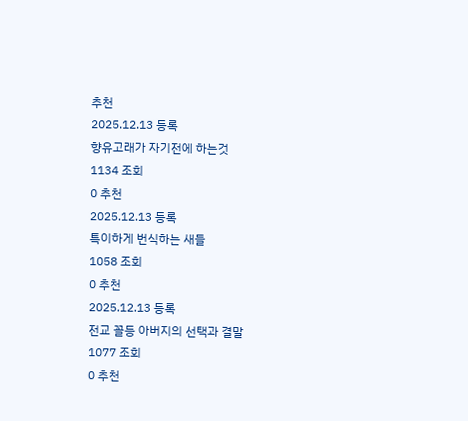추천
2025.12.13 등록
향유고래가 자기전에 하는것
1134 조회
0 추천
2025.12.13 등록
특이하게 번식하는 새들
1058 조회
0 추천
2025.12.13 등록
전교 꼴등 아버지의 선택과 결말
1077 조회
0 추천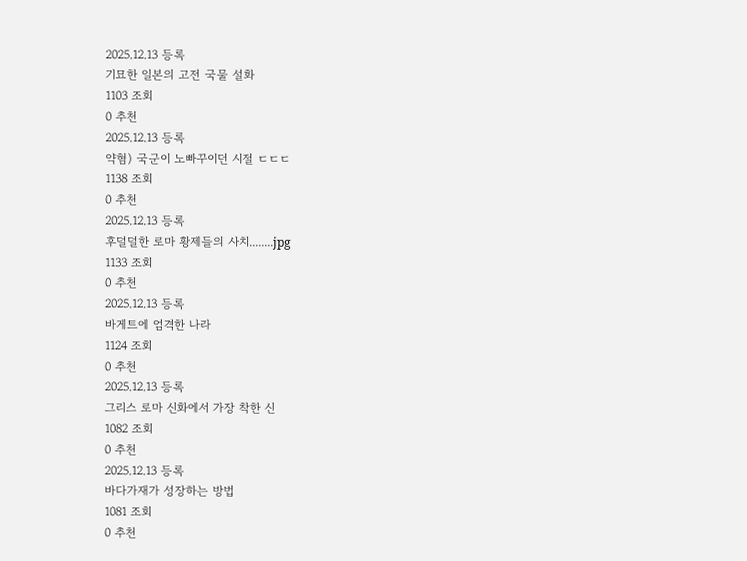2025.12.13 등록
기묘한 일본의 고전 국물 설화
1103 조회
0 추천
2025.12.13 등록
약혐) 국군이 노빠꾸이던 시절 ㄷㄷㄷ
1138 조회
0 추천
2025.12.13 등록
후덜덜한 로마 황제들의 사치........jpg
1133 조회
0 추천
2025.12.13 등록
바게트에 엄격한 나라
1124 조회
0 추천
2025.12.13 등록
그리스 로마 신화에서 가장 착한 신
1082 조회
0 추천
2025.12.13 등록
바다가재가 성장하는 방법
1081 조회
0 추천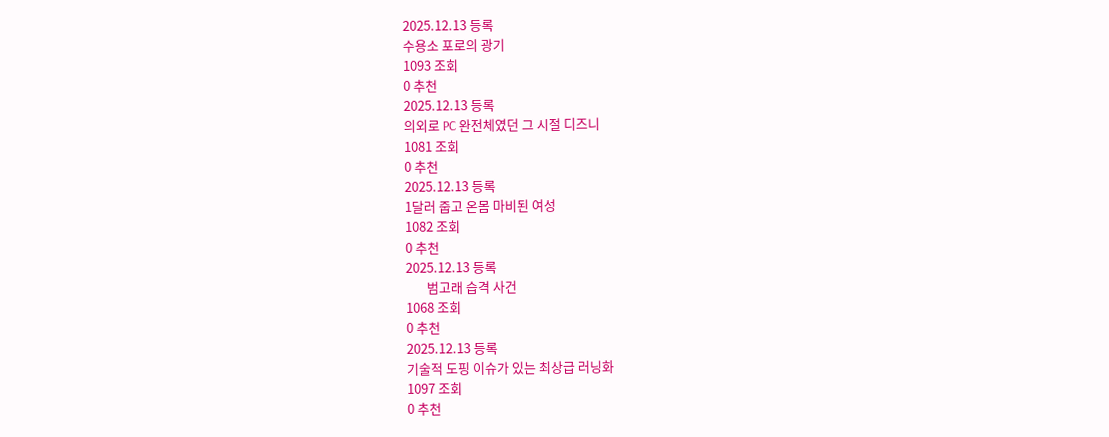2025.12.13 등록
수용소 포로의 광기
1093 조회
0 추천
2025.12.13 등록
의외로 PC 완전체였던 그 시절 디즈니
1081 조회
0 추천
2025.12.13 등록
1달러 줍고 온몸 마비된 여성
1082 조회
0 추천
2025.12.13 등록
       범고래 습격 사건
1068 조회
0 추천
2025.12.13 등록
기술적 도핑 이슈가 있는 최상급 러닝화
1097 조회
0 추천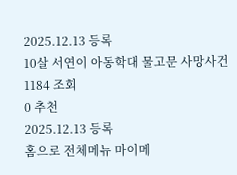2025.12.13 등록
10살 서연이 아동학대 물고문 사망사건
1184 조회
0 추천
2025.12.13 등록
홈으로 전체메뉴 마이메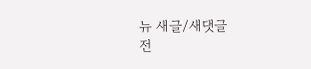뉴 새글/새댓글
전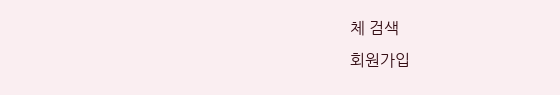체 검색
회원가입